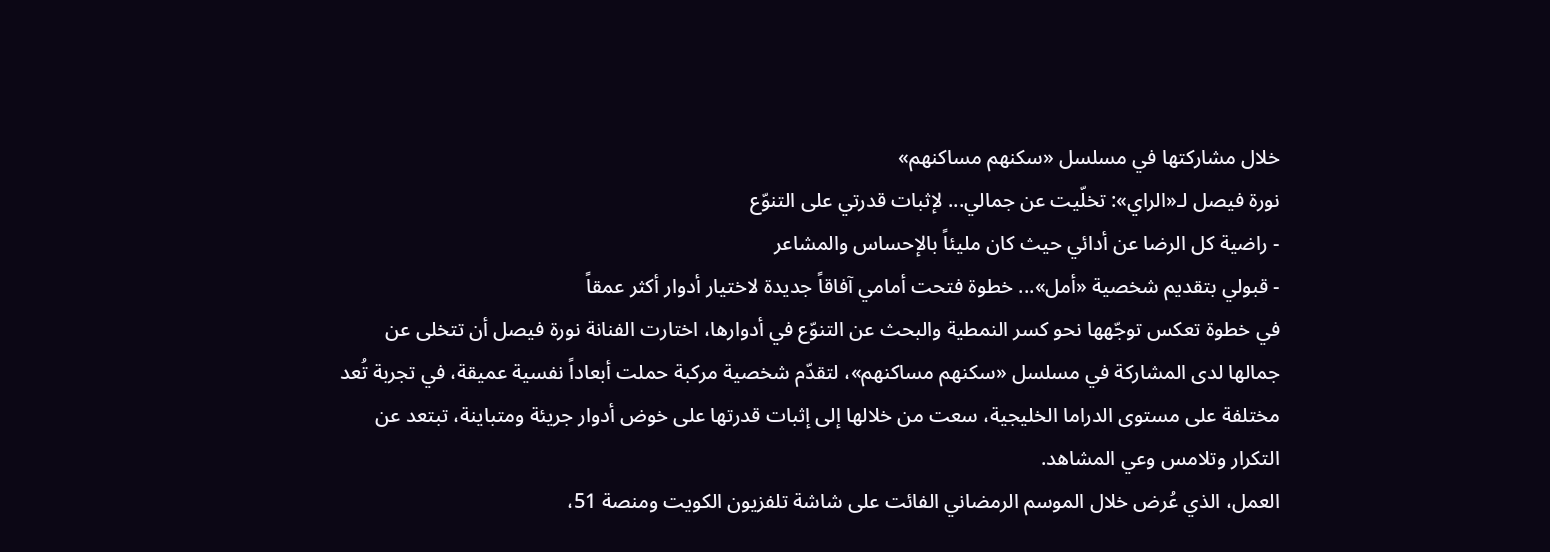خلال مشاركتها في مسلسل «سكنهم مساكنهم»
نورة فيصل لـ«الراي»: تخلّيت عن جمالي... لإثبات قدرتي على التنوّع
- راضية كل الرضا عن أدائي حيث كان مليئاً بالإحساس والمشاعر
- قبولي بتقديم شخصية «أمل»... خطوة فتحت أمامي آفاقاً جديدة لاختيار أدوار أكثر عمقاً
في خطوة تعكس توجّهها نحو كسر النمطية والبحث عن التنوّع في أدوارها، اختارت الفنانة نورة فيصل أن تتخلى عن جمالها لدى المشاركة في مسلسل «سكنهم مساكنهم»، لتقدّم شخصية مركبة حملت أبعاداً نفسية عميقة، في تجربة تُعد مختلفة على مستوى الدراما الخليجية، سعت من خلالها إلى إثبات قدرتها على خوض أدوار جريئة ومتباينة، تبتعد عن التكرار وتلامس وعي المشاهد.
العمل، الذي عُرض خلال الموسم الرمضاني الفائت على شاشة تلفزيون الكويت ومنصة 51،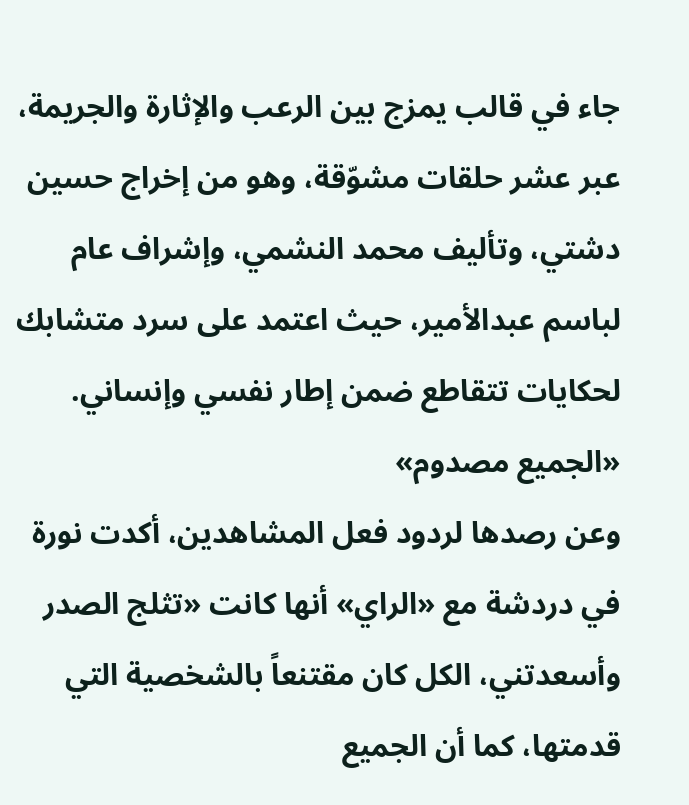جاء في قالب يمزج بين الرعب والإثارة والجريمة، عبر عشر حلقات مشوّقة، وهو من إخراج حسين دشتي، وتأليف محمد النشمي، وإشراف عام لباسم عبدالأمير، حيث اعتمد على سرد متشابك لحكايات تتقاطع ضمن إطار نفسي وإنساني.
«الجميع مصدوم»
وعن رصدها لردود فعل المشاهدين، أكدت نورة في دردشة مع «الراي» أنها كانت «تثلج الصدر وأسعدتني، الكل كان مقتنعاً بالشخصية التي قدمتها، كما أن الجميع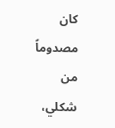كان مصدوماً من شكلي،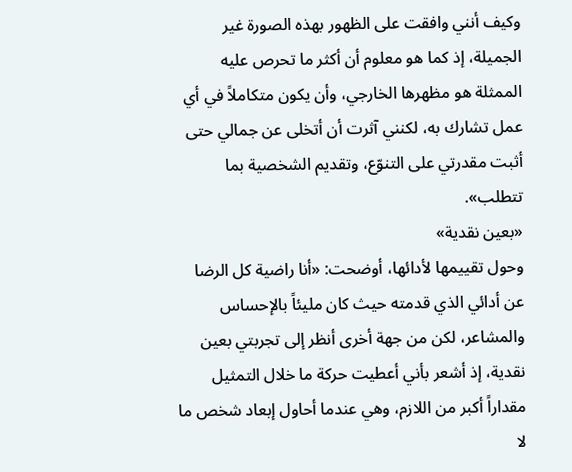وكيف أنني وافقت على الظهور بهذه الصورة غير الجميلة، إذ كما هو معلوم أن أكثر ما تحرص عليه الممثلة هو مظهرها الخارجي، وأن يكون متكاملاً في أي عمل تشارك به، لكنني آثرت أن أتخلى عن جمالي حتى أثبت مقدرتي على التنوّع، وتقديم الشخصية بما تتطلب».
«بعين نقدية»
وحول تقييمها لأدائها، أوضحت: «أنا راضية كل الرضا عن أدائي الذي قدمته حيث كان مليئاً بالإحساس والمشاعر، لكن من جهة أخرى أنظر إلى تجربتي بعين نقدية، إذ أشعر بأني أعطيت حركة ما خلال التمثيل مقداراً أكبر من اللازم، وهي عندما أحاول إبعاد شخص ما لا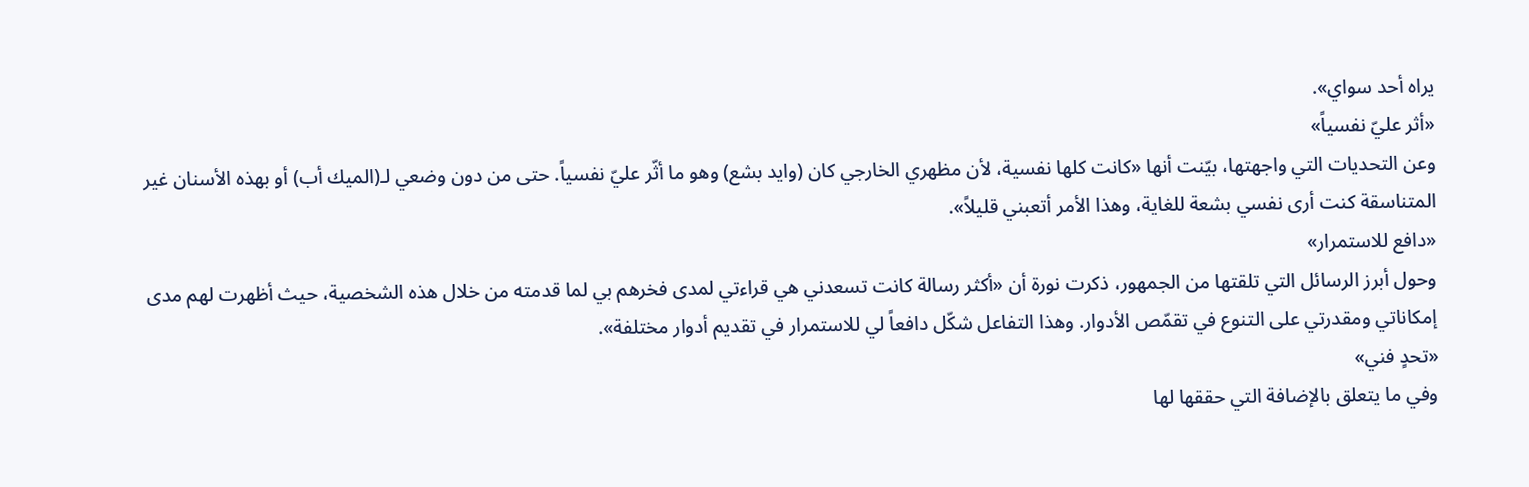يراه أحد سواي».
«أثر عليّ نفسياً»
وعن التحديات التي واجهتها، بيّنت أنها «كانت كلها نفسية، لأن مظهري الخارجي كان (وايد بشع) وهو ما أثّر عليّ نفسياً. حتى من دون وضعي لـ(الميك أب) أو بهذه الأسنان غير المتناسقة كنت أرى نفسي بشعة للغاية، وهذا الأمر أتعبني قليلاً».
«دافع للاستمرار»
وحول أبرز الرسائل التي تلقتها من الجمهور، ذكرت نورة أن «أكثر رسالة كانت تسعدني هي قراءتي لمدى فخرهم بي لما قدمته من خلال هذه الشخصية، حيث أظهرت لهم مدى إمكاناتي ومقدرتي على التنوع في تقمّص الأدوار. وهذا التفاعل شكّل دافعاً لي للاستمرار في تقديم أدوار مختلفة».
«تحدٍ فني»
وفي ما يتعلق بالإضافة التي حققها لها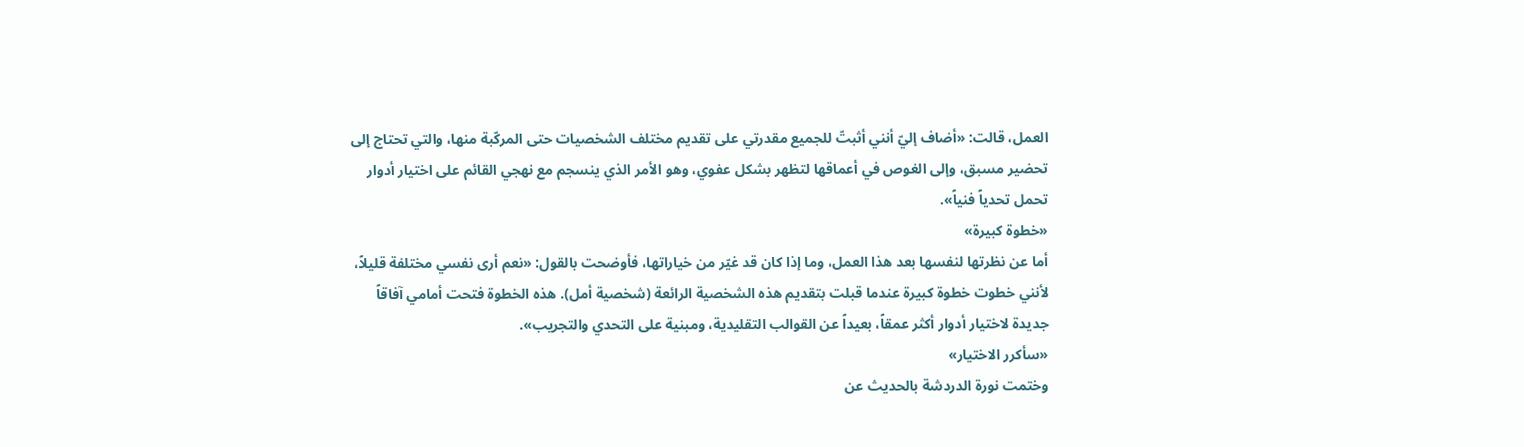العمل، قالت: «أضاف إليّ أنني أثبتّ للجميع مقدرتي على تقديم مختلف الشخصيات حتى المركّبة منها، والتي تحتاج إلى تحضير مسبق، وإلى الغوص في أعماقها لتظهر بشكل عفوي، وهو الأمر الذي ينسجم مع نهجي القائم على اختيار أدوار تحمل تحدياً فنياً».
«خطوة كبيرة»
أما عن نظرتها لنفسها بعد هذا العمل، وما إذا كان قد غيّر من خياراتها، فأوضحت بالقول: «نعم أرى نفسي مختلفة قليلاً، لأنني خطوت خطوة كبيرة عندما قبلت بتقديم هذه الشخصية الرائعة (شخصية أمل). هذه الخطوة فتحت أمامي آفاقاً جديدة لاختيار أدوار أكثر عمقاً، بعيداً عن القوالب التقليدية، ومبنية على التحدي والتجريب».
«سأكرر الاختيار»
وختمت نورة الدردشة بالحديث عن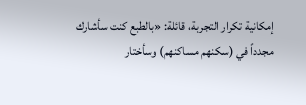إمكانية تكرار التجربة، قائلة: «بالطبع كنت سأشارك مجدداً في (سكنهم مساكنهم) وسأختار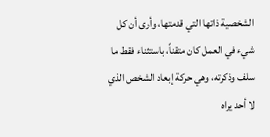الشخصية ذاتها التي قدمتها، وأرى أن كل شيء في العمل كان متقناً، باستثناء فقط ما سلف وذكرته، وهي حركة إبعاد الشخص الذي لا أحد يراه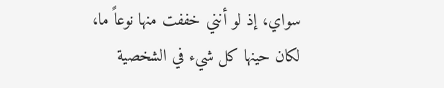سواي، إذ لو أنني خففت منها نوعاً ما، لكان حينها كل شيء في الشخصية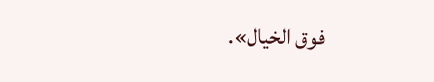فوق الخيال».